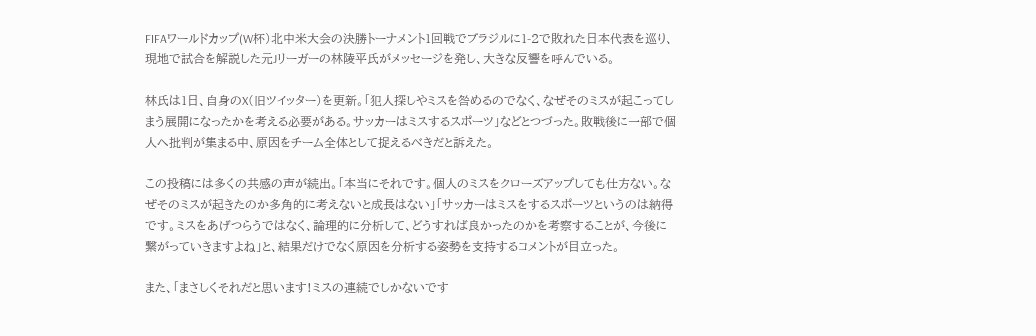FIFAワールドカップ(W杯)北中米大会の決勝トーナメント1回戦でブラジルに1-2で敗れた日本代表を巡り、現地で試合を解説した元Jリーガーの林陵平氏がメッセージを発し、大きな反響を呼んでいる。

林氏は1日、自身のX(旧ツイッター)を更新。「犯人探しやミスを咎めるのでなく、なぜそのミスが起こってしまう展開になったかを考える必要がある。サッカーはミスするスポーツ」などとつづった。敗戦後に一部で個人へ批判が集まる中、原因をチーム全体として捉えるべきだと訴えた。

この投稿には多くの共感の声が続出。「本当にそれです。個人のミスをクローズアップしても仕方ない。なぜそのミスが起きたのか多角的に考えないと成長はない」「サッカーはミスをするスポーツというのは納得です。ミスをあげつらうではなく、論理的に分析して、どうすれば良かったのかを考察することが、今後に繋がっていきますよね」と、結果だけでなく原因を分析する姿勢を支持するコメントが目立った。

また、「まさしくそれだと思います!ミスの連続でしかないです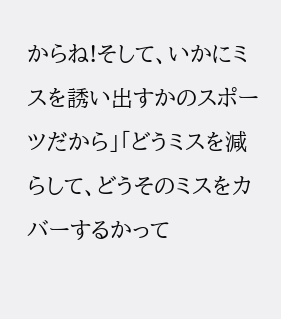からね!そして、いかにミスを誘い出すかのスポーツだから」「どうミスを減らして、どうそのミスをカバーするかって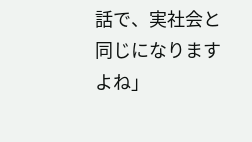話で、実社会と同じになりますよね」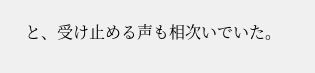と、受け止める声も相次いでいた。